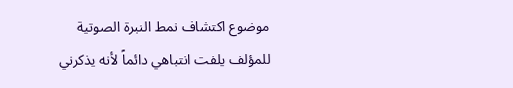موضوع اكتشاف نمط النبرة الصوتية للمؤلف يلفت انتباهي دائماً لأنه يذكرني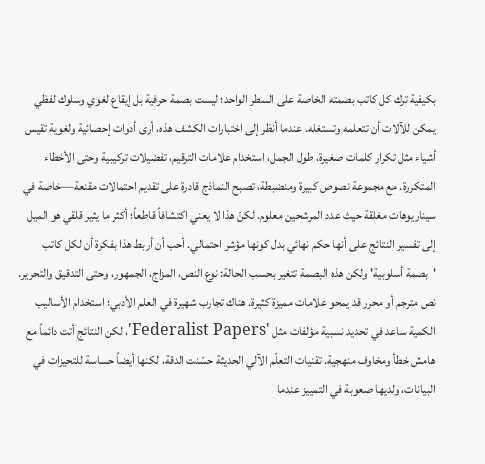بكيفية ترك كل كاتب بصمته الخاصة على السطر الواحد؛ ليست بصمة حرفية بل إيقاع لغوي وسلوك لفظي يمكن للآلات أن تتعلمه وتستغله. عندما أنظر إلى اختبارات الكشف هذه، أرى أدوات إحصائية ولغوية تقيس أشياء مثل تكرار كلمات صغيرة، طول الجمل، استخدام علامات الترقيم، تفضيلات تركيبية وحتى الأخطاء المتكررة. مع مجموعة نصوص كبيرة ومنضبطة، تصبح النماذج قادرة على تقديم احتمالات مقنعة—خاصة في سيناريوهات مغلقة حيث عدد المرشحين معلوم. لكنّ هذا لا يعني اكتشافاً قاطعاً؛ أكثر ما يثير قلقي هو الميل إلى تفسير النتائج على أنها حكم نهائي بدل كونها مؤشر احتمالي. أحب أن أربط هذا بفكرة أن لكل كاتب 'بصمة أسلوبية' ولكن هذه البصمة تتغير بحسب الحالة: نوع النص، المزاج، الجمهور، وحتى التدقيق والتحرير. نص مترجم أو محرر قد يمحو علامات مميزة كثيرة. هناك تجارب شهيرة في العلم الأدبي؛ استخدام الأساليب الكمية ساعد في تحديد نسبية مؤلفات مثل 'Federalist Papers'، لكن النتائج أتت دائماً مع هامش خطأ ومخاوف منهجية. تقنيات التعلّم الآلي الحديثة حسّنت الدقة، لكنها أيضاً حساسة للتحيزات في البيانات، ولديها صعوبة في التمييز عندما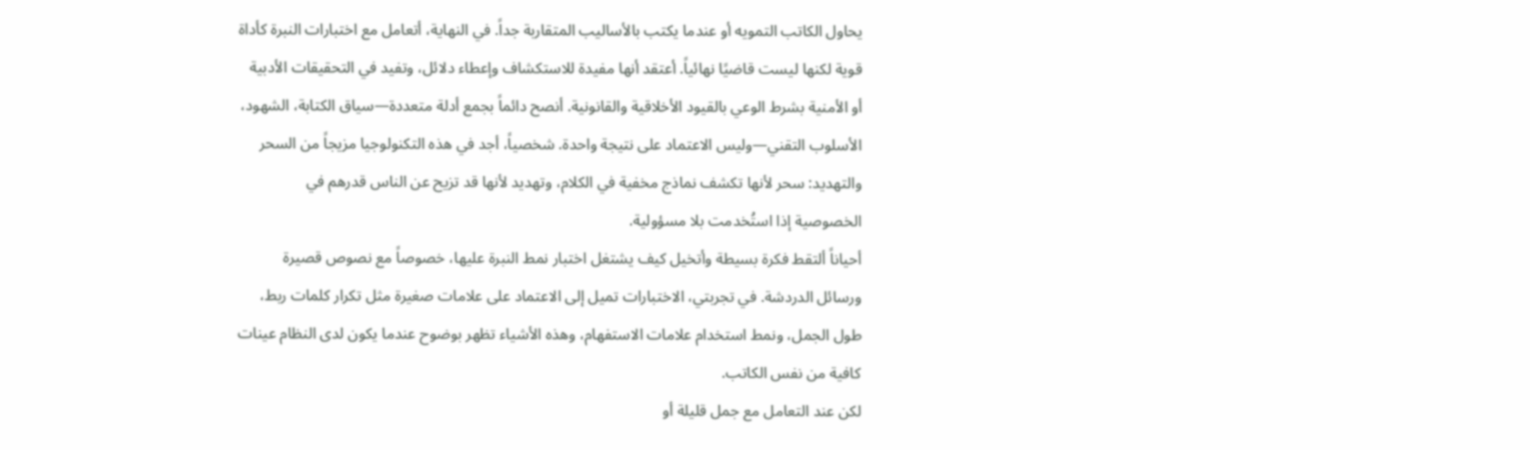يحاول الكاتب التمويه أو عندما يكتب بالأساليب المتقاربة جداً. في النهاية، أتعامل مع اختبارات النبرة كأداة قوية لكنها ليست قاضيًا نهائياً. أعتقد أنها مفيدة للاستكشاف وإعطاء دلائل، وتفيد في التحقيقات الأدبية أو الأمنية بشرط الوعي بالقيود الأخلاقية والقانونية. أنصح دائماً بجمع أدلة متعددة—سياق الكتابة، الشهود، الأسلوب التقني—وليس الاعتماد على نتيجة واحدة. شخصياً، أجد في هذه التكنولوجيا مزيجاً من السحر والتهديد: سحر لأنها تكشف نماذج مخفية في الكلام، وتهديد لأنها قد تزيح عن الناس قدرهم في الخصوصية إذا استُخدمت بلا مسؤولية.
أحياناً ألتقط فكرة بسيطة وأتخيل كيف يشتغل اختبار نمط النبرة عليها، خصوصاً مع نصوص قصيرة ورسائل الدردشة. في تجربتي، الاختبارات تميل إلى الاعتماد على علامات صغيرة مثل تكرار كلمات ربط، طول الجمل، ونمط استخدام علامات الاستفهام، وهذه الأشياء تظهر بوضوح عندما يكون لدى النظام عينات كافية من نفس الكاتب.
لكن عند التعامل مع جمل قليلة أو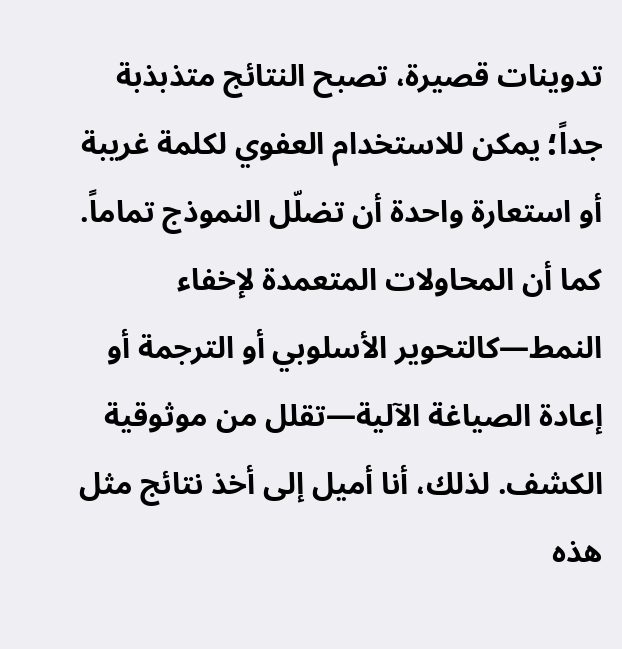تدوينات قصيرة، تصبح النتائج متذبذبة جداً؛ يمكن للاستخدام العفوي لكلمة غريبة أو استعارة واحدة أن تضلّل النموذج تماماً. كما أن المحاولات المتعمدة لإخفاء النمط—كالتحوير الأسلوبي أو الترجمة أو إعادة الصياغة الآلية—تقلل من موثوقية الكشف. لذلك، أنا أميل إلى أخذ نتائج مثل هذه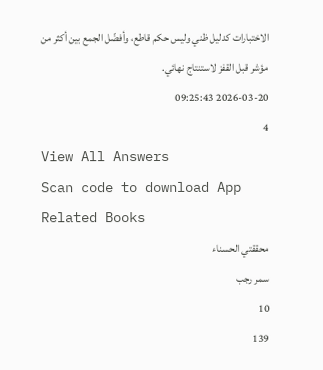الاختبارات كدليل ظني وليس حكم قاطع، وأفضّل الجمع بين أكثر من مؤشر قبل القفز لاستنتاج نهائي.
2026-03-20 09:25:43
4
View All Answers
Scan code to download App
Related Books
محققتي الحسناء
سمر رجب
10
139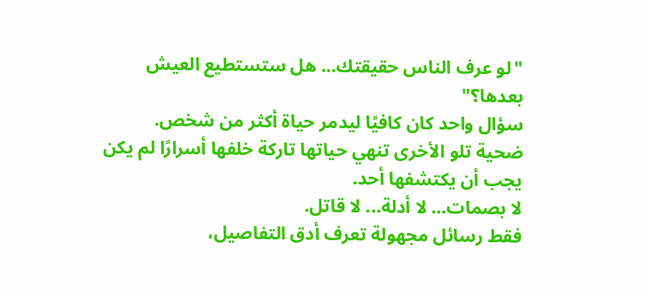"لو عرف الناس حقيقتك... هل ستستطيع العيش بعدها؟"
سؤال واحد كان كافيًا ليدمر حياة أكثر من شخص.
ضحية تلو الأخرى تنهي حياتها تاركة خلفها أسرارًا لم يكن يجب أن يكتشفها أحد.
لا بصمات... لا أدلة... لا قاتل.
فقط رسائل مجهولة تعرف أدق التفاصيل،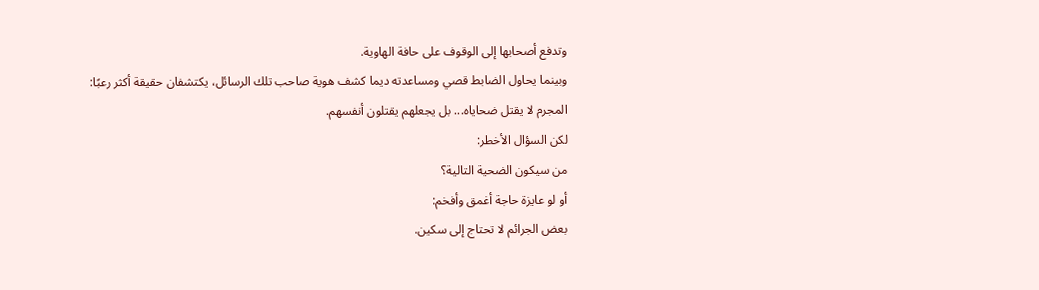وتدفع أصحابها إلى الوقوف على حافة الهاوية.
وبينما يحاول الضابط قصي ومساعدته ديما كشف هوية صاحب تلك الرسائل، يكتشفان حقيقة أكثر رعبًا:
المجرم لا يقتل ضحاياه... بل يجعلهم يقتلون أنفسهم.
لكن السؤال الأخطر:
من سيكون الضحية التالية؟
أو لو عايزة حاجة أغمق وأفخم:
بعض الجرائم لا تحتاج إلى سكين.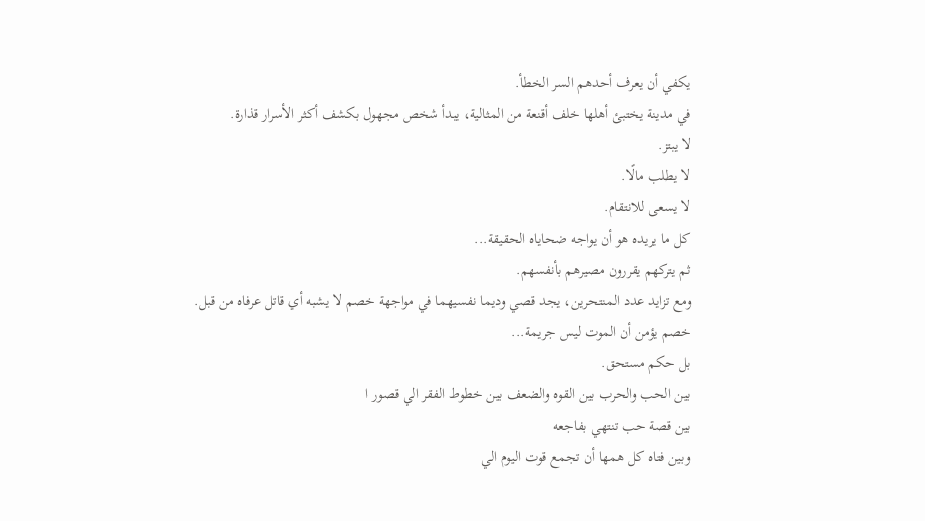يكفي أن يعرف أحدهم السر الخطأ.
في مدينة يختبئ أهلها خلف أقنعة من المثالية، يبدأ شخص مجهول بكشف أكثر الأسرار قذارة.
لا يبتز.
لا يطلب مالًا.
لا يسعى للانتقام.
كل ما يريده هو أن يواجه ضحاياه الحقيقة...
ثم يتركهم يقررون مصيرهم بأنفسهم.
ومع تزايد عدد المنتحرين، يجد قصي وديما نفسيهما في مواجهة خصم لا يشبه أي قاتل عرفاه من قبل.
خصم يؤمن أن الموت ليس جريمة...
بل حكم مستحق.
بين الحب والحرب بين القوه والضعف بين خطوط الفقر الي قصور ا
بين قصة حب تنتهي بفاجعه
وبين فتاه كل همها أن تجمع قوت اليوم الي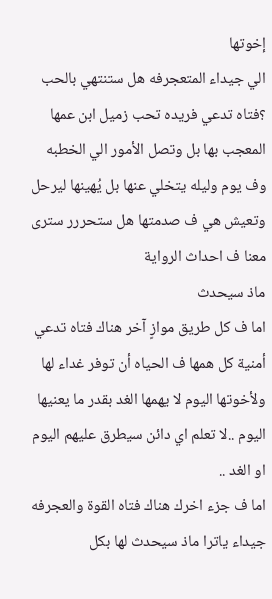إخوتها
الي جيداء المتعجرفه هل ستنتهي بالحب ؟فتاه تدعي فريده تحب زميل ابن عمها المعجب بها بل وتصل الأمور الي الخطبه وف يوم وليله يتخلي عنها بل يُهينها ليرحل وتعيش هي ف صدمتها هل ستحررر سترى معنا ف احداث الرواية
ماذ سيحدث
اما ف كل طريق موازٍ آخر هناك فتاه تدعي أمنية كل همها ف الحياه أن توفر غداء لها ولأخوتها اليوم لا يهمها الغد بقدر ما يعنيها اليوم ..لا تعلم اي دائن سيطرق عليهم اليوم او الغد ..
اما ف جزء اخرك هناك فتاه القوة والعجرفه جيداء ياترا ماذ سيحدث لها بكل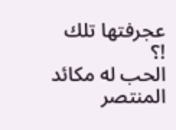عجرفتها تلك !؟
الحب له مكائد المنتصر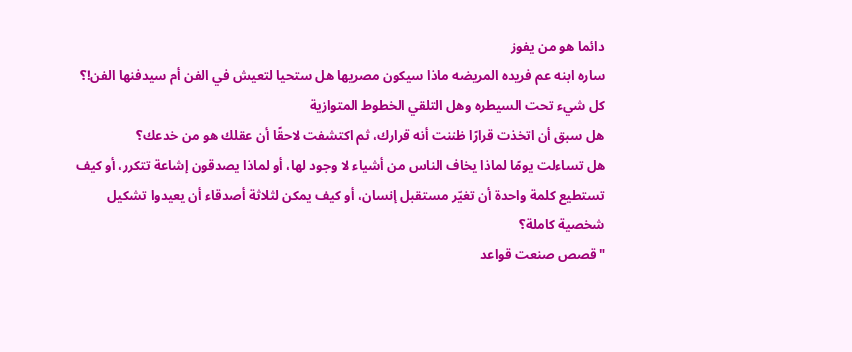دائما هو من يفوز
ساره ابنه عم فريده المريضه ماذا سيكون مصريها هل ستحيا لتعيش في الفن أم سيدفنها الفن!؟
كل شيء تحت السيطره وهل التلقي الخطوط المتوازية
هل سبق أن اتخذت قرارًا ظننت أنه قرارك، ثم اكتشفت لاحقًا أن عقلك هو من خدعك؟
هل تساءلت يومًا لماذا يخاف الناس من أشياء لا وجود لها، أو لماذا يصدقون إشاعة تتكرر، أو كيف تستطيع كلمة واحدة أن تغيّر مستقبل إنسان، أو كيف يمكن لثلاثة أصدقاء أن يعيدوا تشكيل شخصية كاملة؟
"قصص صنعت قواعد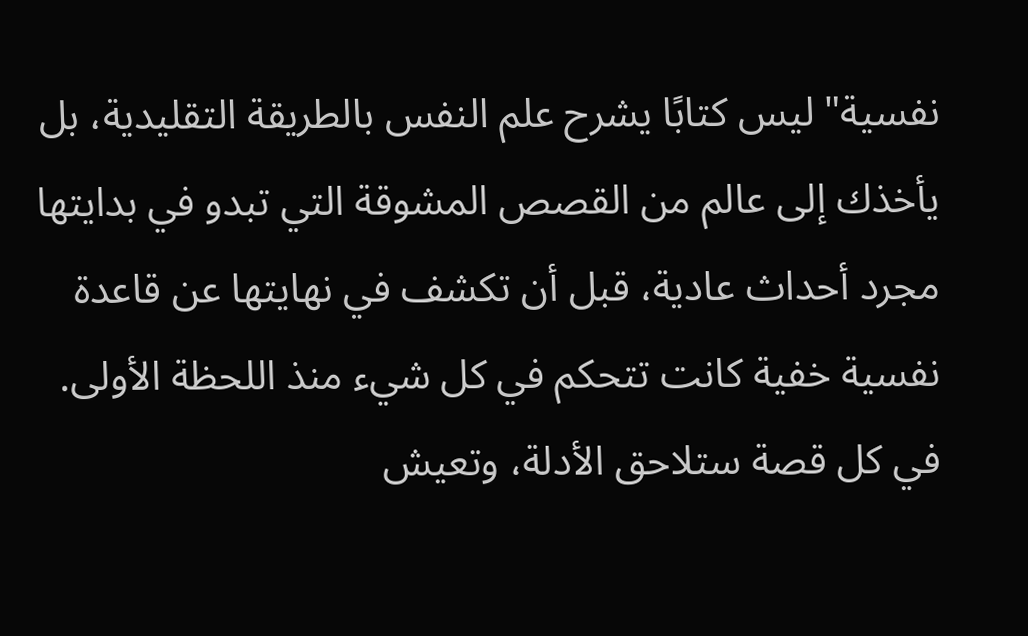نفسية" ليس كتابًا يشرح علم النفس بالطريقة التقليدية، بل يأخذك إلى عالم من القصص المشوقة التي تبدو في بدايتها مجرد أحداث عادية، قبل أن تكشف في نهايتها عن قاعدة نفسية خفية كانت تتحكم في كل شيء منذ اللحظة الأولى.
في كل قصة ستلاحق الأدلة، وتعيش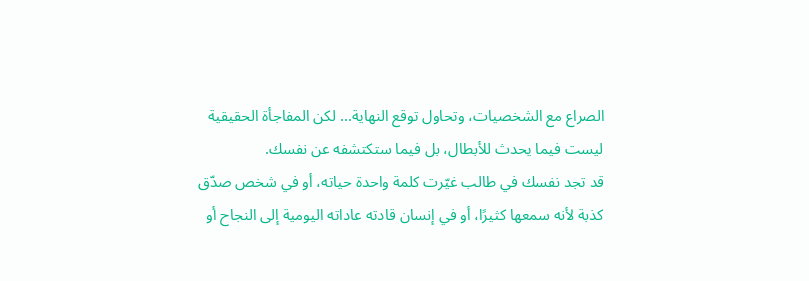الصراع مع الشخصيات، وتحاول توقع النهاية... لكن المفاجأة الحقيقية ليست فيما يحدث للأبطال، بل فيما ستكتشفه عن نفسك.
قد تجد نفسك في طالب غيّرت كلمة واحدة حياته، أو في شخص صدّق كذبة لأنه سمعها كثيرًا، أو في إنسان قادته عاداته اليومية إلى النجاح أو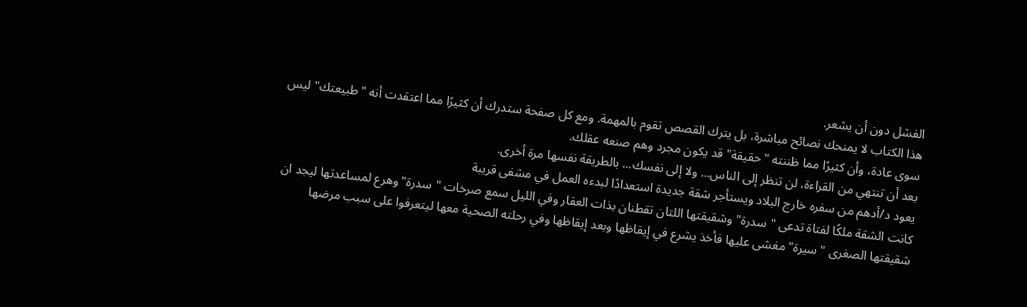الفشل دون أن يشعر.
هذا الكتاب لا يمنحك نصائح مباشرة، بل يترك القصص تقوم بالمهمة. ومع كل صفحة ستدرك أن كثيرًا مما اعتقدت أنه "طبيعتك" ليس سوى عادة، وأن كثيرًا مما ظننته "حقيقة" قد يكون مجرد وهم صنعه عقلك.
بعد أن تنتهي من القراءة، لن تنظر إلى الناس... ولا إلى نفسك... بالطريقة نفسها مرة أخرى.
يعود د/أدهم من سفره خارج البلاد ويستأجر شقة جديدة استعدادًا لبدءه العمل في مشفى قريبة
كانت الشقة ملكًا لفتاة تدعى "سدرة" وشقيقتها اللتان تقطنان بذات العقار وفي الليل سمع صرخات "سدرة" وهرع لمساعدتها ليجد ان شقيقتها الصغرى "سيرة" مغشى عليها فأخذ يشرع في إيقاظها وبعد إيقاظها وفي رحلته الصحية معها ليتعرفوا على سبب مرضها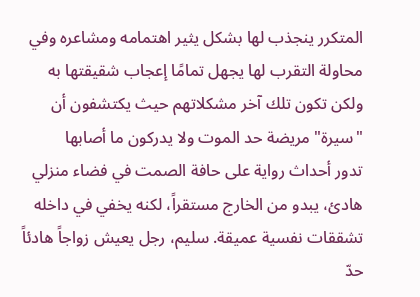المتكرر ينجذب لها بشكل يثير اهتمامه ومشاعره وفي محاولة التقرب لها يجهل تمامًا إعجاب شقيقتها به
ولكن تكون تلك آخر مشكلاتهم حيث يكتشفون أن "سيرة" مريضة حد الموت ولا يدركون ما أصابها
تدور أحداث رواية على حافة الصمت في فضاء منزلي هادئ، يبدو من الخارج مستقراً، لكنه يخفي في داخله تشققات نفسية عميقة. سليم، رجل يعيش زواجاً هادئاً حدّ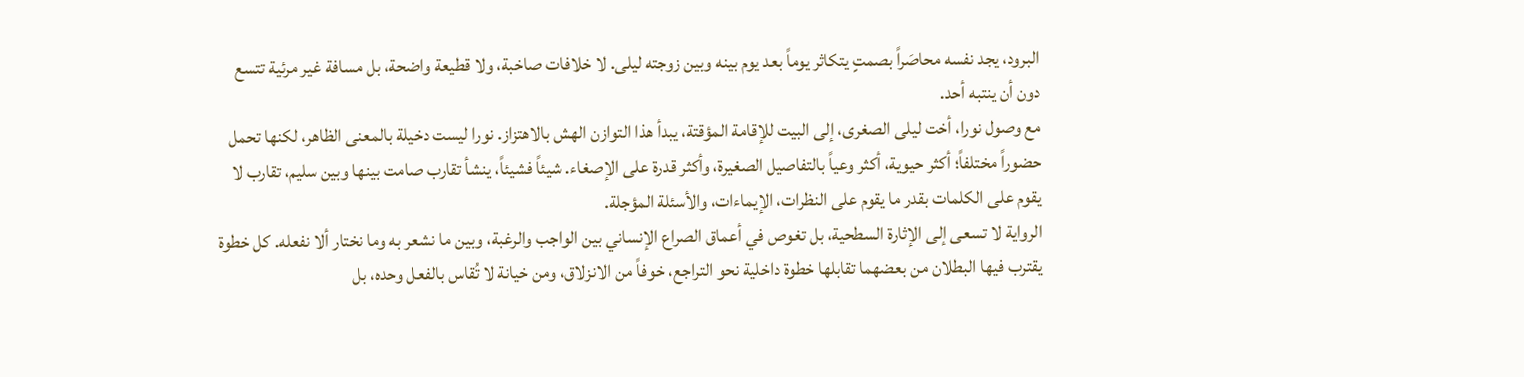البرود، يجد نفسه محاصَراً بصمتٍ يتكاثر يوماً بعد يوم بينه وبين زوجته ليلى. لا خلافات صاخبة، ولا قطيعة واضحة، بل مسافة غير مرئية تتسع دون أن ينتبه أحد.
مع وصول نورا، أخت ليلى الصغرى، إلى البيت للإقامة المؤقتة، يبدأ هذا التوازن الهش بالاهتزاز. نورا ليست دخيلة بالمعنى الظاهر، لكنها تحمل حضوراً مختلفاً؛ أكثر حيوية، أكثر وعياً بالتفاصيل الصغيرة، وأكثر قدرة على الإصغاء. شيئاً فشيئاً، ينشأ تقارب صامت بينها وبين سليم، تقارب لا يقوم على الكلمات بقدر ما يقوم على النظرات، الإيماءات، والأسئلة المؤجلة.
الرواية لا تسعى إلى الإثارة السطحية، بل تغوص في أعماق الصراع الإنساني بين الواجب والرغبة، وبين ما نشعر به وما نختار ألا نفعله. كل خطوة يقترب فيها البطلان من بعضهما تقابلها خطوة داخلية نحو التراجع، خوفاً من الانزلاق، ومن خيانة لا تُقاس بالفعل وحده، بل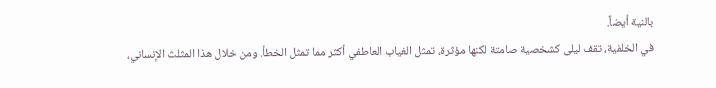بالنية أيضاً.
في الخلفية، تقف ليلى كشخصية صامتة لكنها مؤثرة، تمثل الغياب العاطفي أكثر مما تمثل الخطأ. ومن خلال هذا المثلث الإنساني،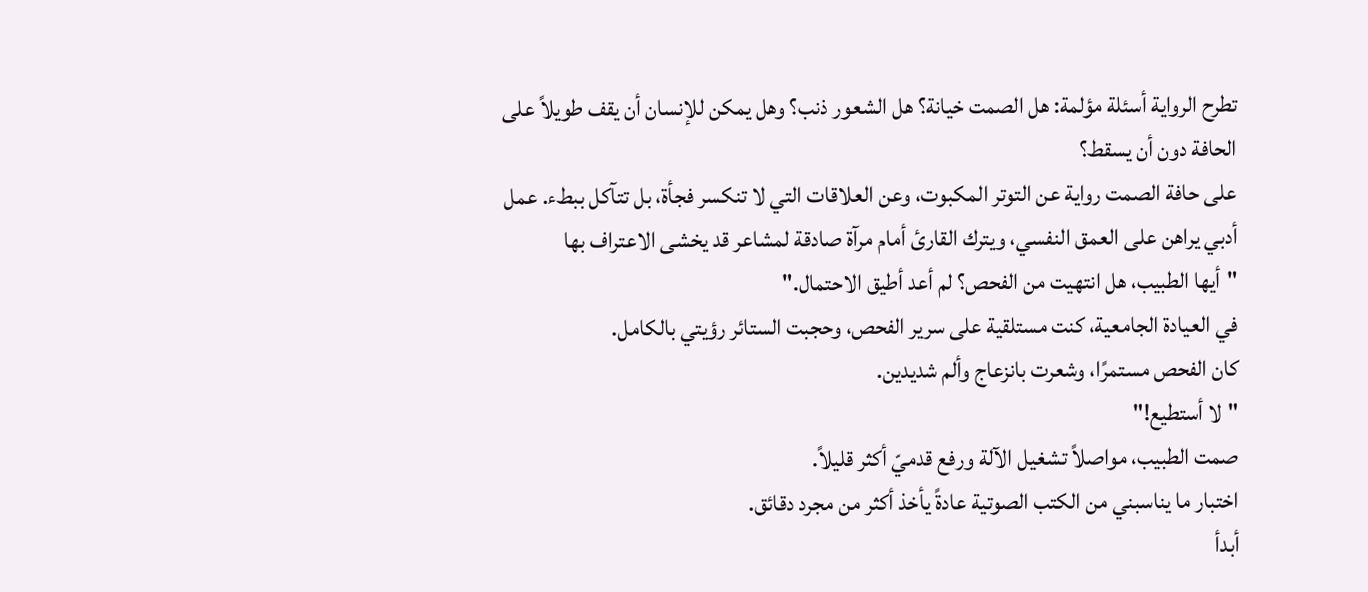تطرح الرواية أسئلة مؤلمة: هل الصمت خيانة؟ هل الشعور ذنب؟ وهل يمكن للإنسان أن يقف طويلاً على الحافة دون أن يسقط؟
على حافة الصمت رواية عن التوتر المكبوت، وعن العلاقات التي لا تنكسر فجأة، بل تتآكل ببطء. عمل أدبي يراهن على العمق النفسي، ويترك القارئ أمام مرآة صادقة لمشاعر قد يخشى الاعتراف بها
"أيها الطبيب، هل انتهيت من الفحص؟ لم أعد أطيق الاحتمال."
في العيادة الجامعية، كنت مستلقية على سرير الفحص، وحجبت الستائر رؤيتي بالكامل.
كان الفحص مستمرًا، وشعرت بانزعاج وألم شديدين.
"لا أستطيع!"
صمت الطبيب، مواصلاً تشغيل الآلة ورفع قدميّ أكثر قليلاً.
اختبار ما يناسبني من الكتب الصوتية عادةً يأخذ أكثر من مجرد دقائق.
أبدأ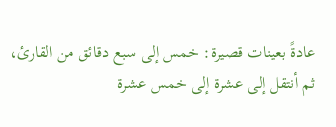عادةً بعينات قصيرة: خمس إلى سبع دقائق من القارئ، ثم أنتقل إلى عشرة إلى خمس عشرة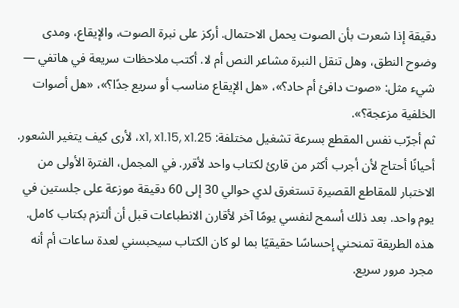دقيقة إذا شعرت بأن الصوت يحمل الاحتمال. أركز على نبرة الصوت، والإيقاع، ومدى وضوح النطق، وهل تنقل النبرة مشاعر النص أم لا. أكتب ملاحظات سريعة في هاتفي — شيء مثل: «صوت دافئ أم حاد؟»، «هل الإيقاع مناسب أو سريع جدًا؟»، «هل أصوات الخلفية مزعجة؟».
ثم أجرّب نفس المقطع بسرعة تشغيل مختلفة: x1, x1.15, x1.25، لأرى كيف يتغير الشعور. أحيانًا أحتاج لأن أجرب أكثر من قارئ لكتاب واحد لأقرر. في المجمل، الفترة الأولى من الاختبار للمقاطع القصيرة تستغرق لدي حوالي 30 إلى 60 دقيقة موزعة على جلستين في يوم واحد. بعد ذلك أسمح لنفسي يومًا آخر لأقارن الانطباعات قبل أن ألتزم بكتاب كامل. هذه الطريقة تمنحني إحساسًا حقيقيًا بما لو كان الكتاب سيحبسني لعدة ساعات أم أنه مجرد مرور سريع.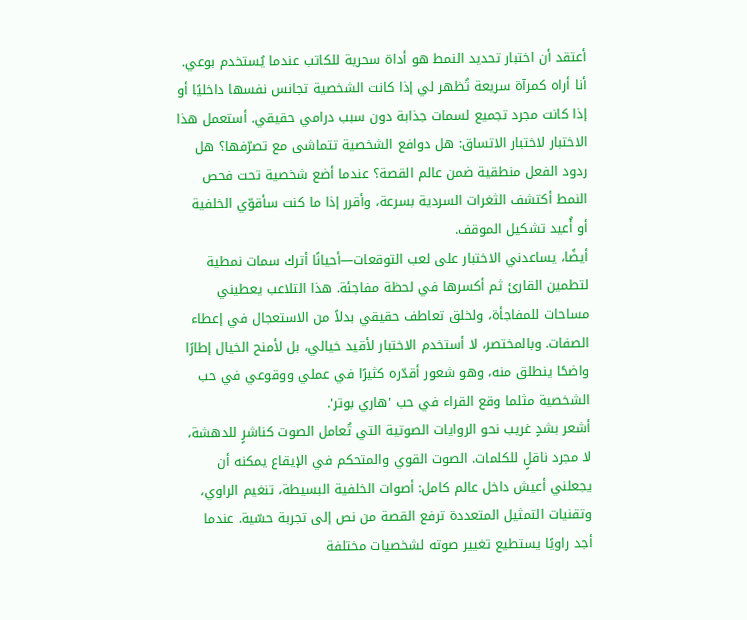أعتقد أن اختبار تحديد النمط هو أداة سحرية للكاتب عندما يُستخدم بوعي.
أنا أراه كمرآة سريعة تُظهر لي إذا كانت الشخصية تجانس نفسها داخليًا أو إذا كانت مجرد تجميع لسمات جذابة دون سبب درامي حقيقي. أستعمل هذا الاختبار لاختبار الاتساق: هل دوافع الشخصية تتماشى مع تصرّفها؟ هل ردود الفعل منطقية ضمن عالم القصة؟ عندما أضع شخصية تحت فحص النمط أكتشف الثغرات السردية بسرعة، وأقرر إذا ما كنت سأقوّي الخلفية أو أُعيد تشكيل الموقف.
أيضًا، يساعدني الاختبار على لعب التوقعات—أحيانًا أترك سمات نمطية لتطمين القارئ ثم أكسرها في لحظة مفاجئة. هذا التلاعب يعطيني مساحات للمفاجأة، ولخلق تعاطف حقيقي بدلاً من الاستعجال في إعطاء الصفات. وبالمختصر، لا أستخدم الاختبار لأقيد خيالي، بل لأمنح الخيال إطارًا واضحًا ينطلق منه، وهو شعور أقدّره كثيرًا في عملي ووقوعي في حب الشخصية مثلما وقع القراء في حب 'هاري بوتر'.
أشعر بشدٍ غريب نحو الروايات الصوتية التي تُعامل الصوت كناشرٍ للدهشة، لا مجرد ناقلٍ للكلمات. الصوت القوي والمتحكم في الإيقاع يمكنه أن يجعلني أعيش داخل عالم كامل: أصوات الخلفية البسيطة، تنغيم الراوي، وتقنيات التمثيل المتعددة ترفع القصة من نص إلى تجربة حسّية. عندما أجد راويًا يستطيع تغيير صوته لشخصيات مختلفة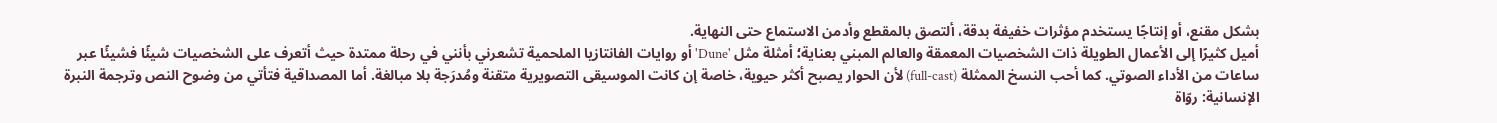بشكل مقنع، أو إنتاجًا يستخدم مؤثرات خفيفة بدقة، ألتصق بالمقطع وأدمن الاستماع حتى النهاية.
أميل كثيرًا إلى الأعمال الطويلة ذات الشخصيات المعمقة والعالم المبني بعناية؛ أمثلة مثل 'Dune' أو روايات الفانتازيا الملحمية تشعرني بأنني في رحلة ممتدة حيث أتعرف على الشخصيات شيئًا فشيئًا عبر ساعات من الأداء الصوتي. كما أحب النسخ الممثلة (full-cast) لأن الحوار يصبح أكثر حيوية، خاصة إن كانت الموسيقى التصويرية متقنة ومُدرَجة بلا مبالغة. أما المصداقية فتأتي من وضوح النص وترجمة النبرة الإنسانية: روّاة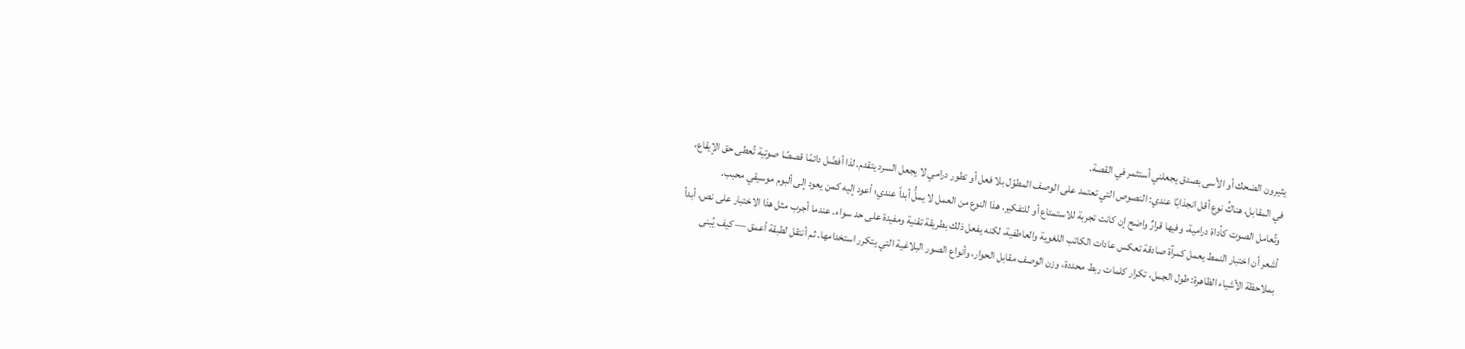يثيرون الضحك أو الأسى بصدق يجعلني أستثمر في القصة.
في المقابل، هناكُ نوع أقل انجذابًا عندي: النصوص التي تعتمد على الوصف المطوّل بلا فعل أو تطور درامي لا يجعل السرد يتقدم. لذا أفضّل دائمًا قصصًا صوتية تُعطى حق الإيقاع، وتُعامل الصوت كأداة درامية، وفيها قرارٌ واضح إن كانت تجربة للاستمتاع أو للتفكير. هذا النوع من العمل لا يملُّ أبداً عندي؛ أعود إليه كمن يعود إلى ألبوم موسيقي محبب.
أشعر أن اختبار النمط يعمل كمرآة صادقة تعكس عادات الكاتب اللغوية والعاطفية، لكنه يفعل ذلك بطريقة تقنية ومفيدة على حد سواء. عندما أجرب مثل هذا الاختبار على نص، أبدأ بملاحظة الأشياء الظاهرة: طول الجمل، تكرار كلمات ربط محددة، وزن الوصف مقابل الحوار، وأنواع الصور البلاغية التي يتكرر استخدامها. ثم أنتقل لطبقة أعمق — كيف يُبنى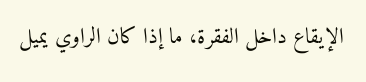الإيقاع داخل الفقرة، ما إذا كان الراوي يميل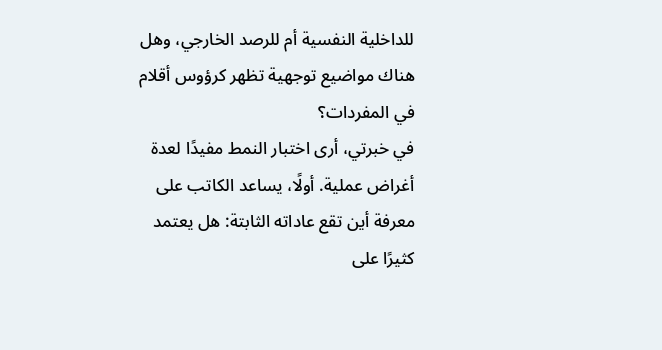للداخلية النفسية أم للرصد الخارجي، وهل هناك مواضيع توجهية تظهر كرؤوس أقلام في المفردات؟
في خبرتي، أرى اختبار النمط مفيدًا لعدة أغراض عملية. أولًا، يساعد الكاتب على معرفة أين تقع عاداته الثابتة: هل يعتمد كثيرًا على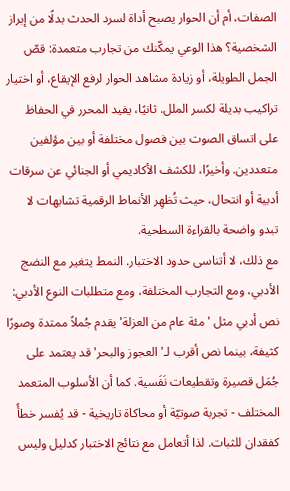الصفات، أم أن الحوار يصبح أداة لسرد الحدث بدلًا من إبراز الشخصية؟ هذا الوعي يمكّنك من تجارب متعمدة: قصّ الجمل الطويلة، أو زيادة مشاهد الحوار لرفع الإيقاع، أو اختيار تراكيب بديلة لكسر الملل. ثانيًا، يفيد المحرر في الحفاظ على اتساق الصوت بين فصول مختلفة أو بين مؤلفين متعددين. وأخيرًا، للكشف الأكاديمي أو الجنائي عن سرقات أدبية أو انتحال، حيث تُظهِر الأنماط الرقمية تشابهات لا تبدو واضحة بالقراءة السطحية.
مع ذلك، لا أتناسى حدود الاختبار. النمط يتغير مع النضج الأدبي، ومع التجارب المختلفة، ومع متطلبات النوع الأدبي: نص أدبي مثل 'مئة عام من العزلة' يقدم جُملاً ممتدة وصورًا كثيفة، بينما نص أقرب لـ'العجوز والبحر' قد يعتمد على جُمَل قصيرة وتقطيعات نَفَسية. كما أن الأسلوب المتعمد المختلف - تجربة صوتيّة أو محاكاة تاريخية - قد يُفسر خطأً كفقدان للثبات. لذا أتعامل مع نتائج الاختبار كدليل وليس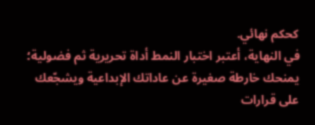كحكم نهائي.
في النهاية، أعتبر اختبار النمط أداة تحريرية ثم فضولية؛ يمنحك خارطة صغيرة عن عاداتك الإبداعية ويشجّعك على قرارات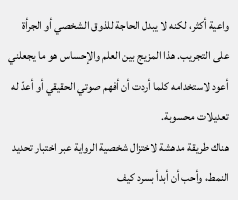واعية أكثر، لكنه لا يبدل الحاجة للذوق الشخصي أو الجرأة على التجريب. هذا المزيج بين العلم والإحساس هو ما يجعلني أعود لاستخدامه كلما أردت أن أفهم صوتي الحقيقي أو أعدّ له تعديلات محسوبة.
هناك طريقة مدهشة لاختزال شخصية الرواية عبر اختبار تحديد النمط، وأحب أن أبدأ بسرد كيف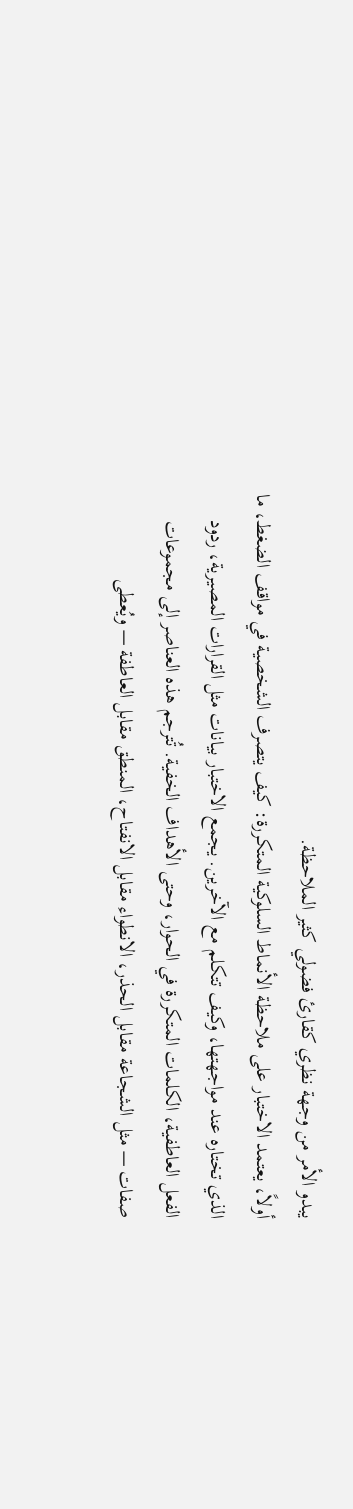يبدو الأمر من وجهة نظري كقارئ فضولي كثير الملاحظة.
أولاً، يعتمد الاختبار على ملاحظة الأنماط السلوكية المتكررة: كيف يتصرف الشخصية في مواقف الضغط، ما الذي تختاره عند مواجهتها، وكيف تتكلم مع الآخرين. يجمع الاختبار بيانات مثل القرارات المصيرية، ردود الفعل العاطفية، الكلمات المتكررة في الحوار، وحتى الأهداف الخفية. تُترجم هذه العناصر إلى مجموعات صفات — مثل الشجاعة مقابل الحذر، الانطواء مقابل الانفتاح، المنطق مقابل العاطفة — ويُعطى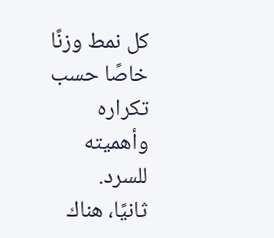كل نمط وزنًا خاصًا حسب تكراره وأهميته للسرد.
ثانيًا، هناك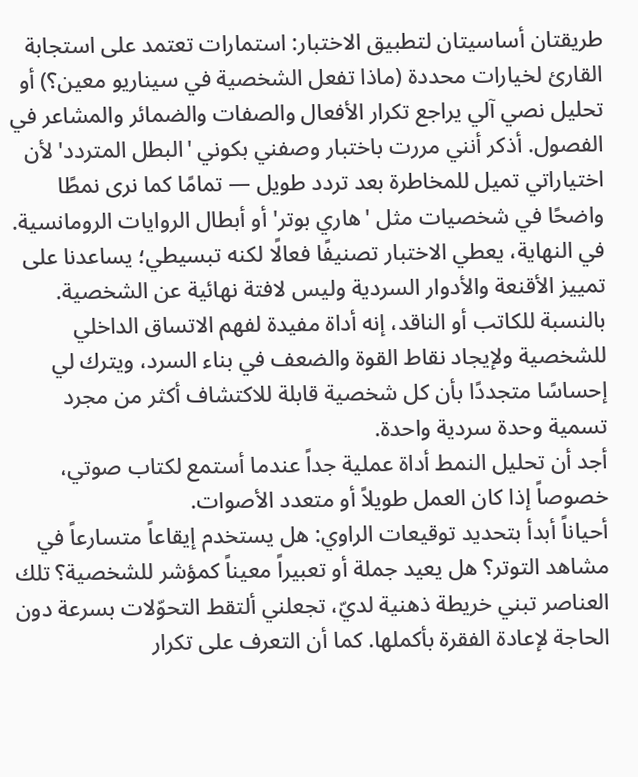طريقتان أساسيتان لتطبيق الاختبار: استمارات تعتمد على استجابة القارئ لخيارات محددة (ماذا تفعل الشخصية في سيناريو معين؟) أو تحليل نصي آلي يراجع تكرار الأفعال والصفات والضمائر والمشاعر في الفصول. أذكر أنني مررت باختبار وصفني بكوني 'البطل المتردد' لأن اختياراتي تميل للمخاطرة بعد تردد طويل — تمامًا كما نرى نمطًا واضحًا في شخصيات مثل 'هاري بوتر' أو أبطال الروايات الرومانسية.
في النهاية، يعطي الاختبار تصنيفًا فعالًا لكنه تبسيطي؛ يساعدنا على تمييز الأقنعة والأدوار السردية وليس لافتة نهائية عن الشخصية. بالنسبة للكاتب أو الناقد، إنه أداة مفيدة لفهم الاتساق الداخلي للشخصية ولإيجاد نقاط القوة والضعف في بناء السرد، ويترك لي إحساسًا متجددًا بأن كل شخصية قابلة للاكتشاف أكثر من مجرد تسمية وحدة سردية واحدة.
أجد أن تحليل النمط أداة عملية جداً عندما أستمع لكتاب صوتي، خصوصاً إذا كان العمل طويلاً أو متعدد الأصوات.
أحياناً أبدأ بتحديد توقيعات الراوي: هل يستخدم إيقاعاً متسارعاً في مشاهد التوتر؟ هل يعيد جملة أو تعبيراً معيناً كمؤشر للشخصية؟ تلك العناصر تبني خريطة ذهنية لديّ، تجعلني ألتقط التحوّلات بسرعة دون الحاجة لإعادة الفقرة بأكملها. كما أن التعرف على تكرار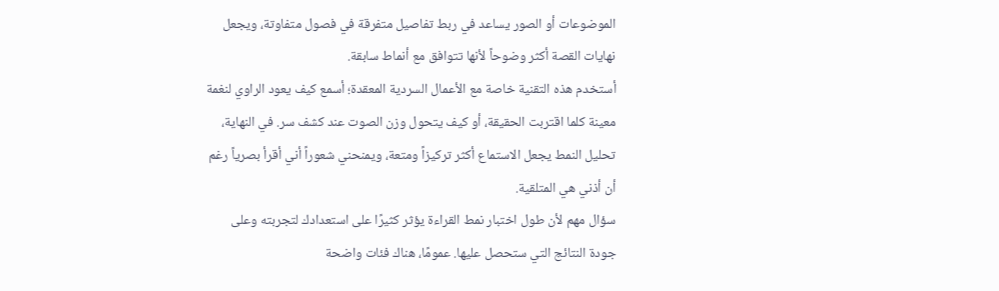الموضوعات أو الصور يساعد في ربط تفاصيل متفرقة في فصول متفاوتة، ويجعل نهايات القصة أكثر وضوحاً لأنها تتوافق مع أنماط سابقة.
أستخدم هذه التقنية خاصة مع الأعمال السردية المعقدة؛ أسمع كيف يعود الراوي لنغمة معينة كلما اقتربت الحقيقة، أو كيف يتحول وزن الصوت عند كشف سر. في النهاية، تحليل النمط يجعل الاستماع أكثر تركيزاً ومتعة، ويمنحني شعوراً أني أقرأ بصرياً رغم أن أذني هي المتلقية.
سؤال مهم لأن طول اختبار نمط القراءة يؤثر كثيرًا على استعدادك لتجربته وعلى جودة النتائج التي ستحصل عليها. عمومًا، هناك فئات واضحة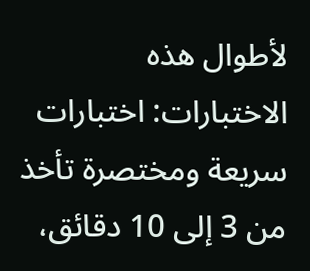لأطوال هذه الاختبارات: اختبارات سريعة ومختصرة تأخذ من 3 إلى 10 دقائق،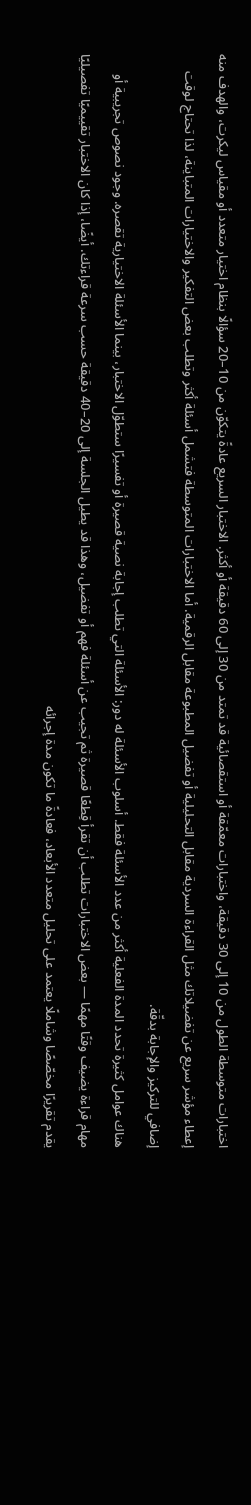اختبارات متوسطة الطول من 10 إلى 30 دقيقة، واختبارات معمّقة أو استقصائية قد تمتد من 30 إلى 60 دقيقة أو أكثر. الاختبار السريع عادةً يتكوّن من 10–20 سؤالًا بنظام اختيار متعدد أو مقياس ليكرت، والهدف منه إعطاء مؤشر سريع عن تفضيلاتك مثل القراءة السردية مقابل التحليلية أو تفضيل المطبوعة مقابل الرقمية. أما الاختبارات المتوسطة فتشمل أسئلة أكثر وتطلب بعض التفكير والاختيارات المتباينة، لذا تحتاج لوقت إضافي للتركيز والإجابة بدقّة.
هناك عوامل كثيرة تحدد المدة الفعلية أكثر من عدد الأسئلة فقط. أسلوب الأسئلة له دور: الأسئلة التي تطلب إجابة نصية قصيرة أو تفسيرًا ستطوّل الاختبار، بينما الأسئلة الاختيارية تقصره. وجود نصوص تجريبية أو مهام قراءة يضيف وقتًا مهمًا — بعض الاختبارات تطلب أن تقرأ قِطعًا قصيرة ثم تجيب عن أسئلة فهم أو تفضيل، وهذا قد يطيل الجلسة إلى 20–40 دقيقة حسب سرعة قراءتك. أيضًا، إذا كان الاختبار تقييميًا تفصيليًا يقدم تقريرًا مخصّصًا وشاملًا يعتمد على تحليل متعدد الأبعاد، فعادةً ما تكون مدة إجرائه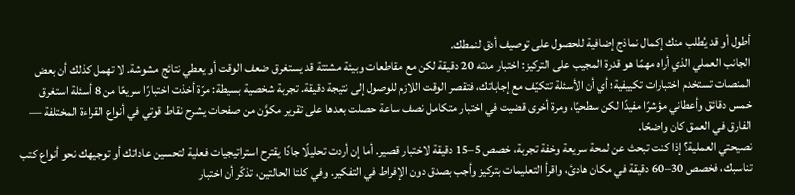أطول أو قد يُطلب منك إكمال نماذج إضافية للحصول على توصيف أدق لنمطك.
الجانب العملي الذي أراه مهمًا هو قدرة المجيب على التركيز: اختبار مدته 20 دقيقة لكن مع مقاطعات وبيئة مشتتة قد يستغرق ضعف الوقت أو يعطي نتائج مشوشة. لا تهمل كذلك أن بعض المنصات تستخدم اختبارات تكييفية؛ أي أن الأسئلة تتكيّف مع إجاباتك، فتقصر الوقت اللازم للوصول إلى نتيجة دقيقة. تجربة شخصية بسيطة: مرّة أخذت اختبارًا سريعًا من 8 أسئلة استغرق خمس دقائق وأعطاني مؤشرًا مفيدًا لكن سطحيًا، ومرة أخرى قضيت في اختبار متكامل نصف ساعة حصلت بعدها على تقرير مكوَّن من صفحات يشرح نقاط قوتي في أنواع القراءة المختلفة — الفارق في العمق كان واضحًا.
نصيحتي العملية؟ إذا كنت تبحث عن لمحة سريعة وخفة تجربة، خصص 5–15 دقيقة لاختبار قصير. أما إن أردت تحليلًا جادًا يقترح استراتيجيات فعلية لتحسين عاداتك أو توجيهك نحو أنواع كتب تناسبك، فخصص 30–60 دقيقة في مكان هادئ، واقرأ التعليمات بتركيز وأجب بصدق دون الإفراط في التفكير. وفي كلتا الحالتين، تذكّر أن اختبار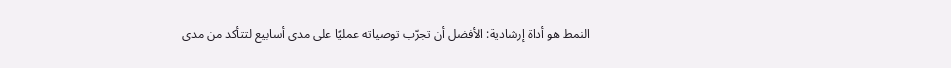النمط هو أداة إرشادية: الأفضل أن تجرّب توصياته عمليًا على مدى أسابيع لتتأكد من مدى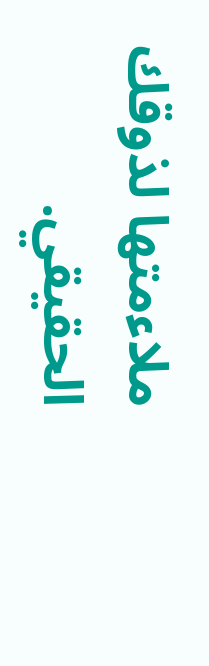ملاءمتها لذوقك الحقيقي.